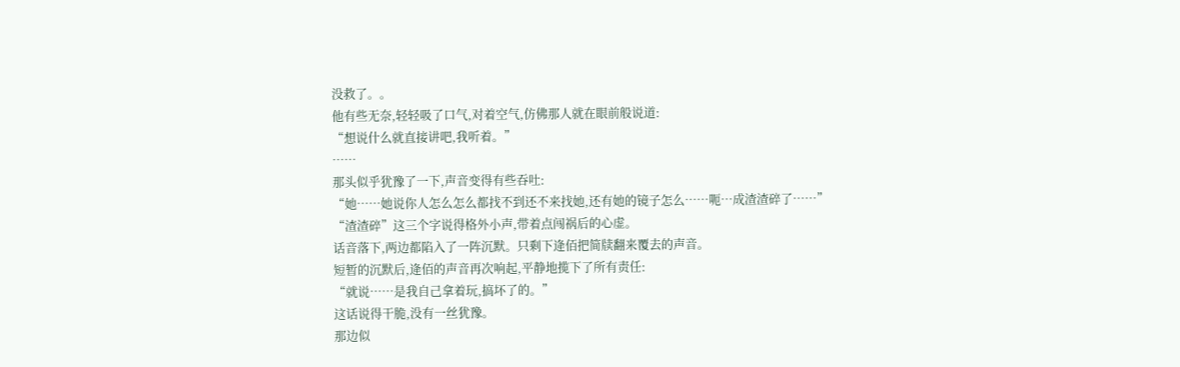没救了。。
他有些无奈,轻轻吸了口气,对着空气,仿佛那人就在眼前般说道:
“想说什么就直接讲吧,我听着。”
……
那头似乎犹豫了一下,声音变得有些吞吐:
“她……她说你人怎么怎么都找不到还不来找她,还有她的镜子怎么……呃…成渣渣碎了……”
“渣渣碎”这三个字说得格外小声,带着点闯祸后的心虚。
话音落下,两边都陷入了一阵沉默。只剩下逄佰把简牍翻来覆去的声音。
短暂的沉默后,逄佰的声音再次响起,平静地揽下了所有责任:
“就说……是我自己拿着玩,搞坏了的。”
这话说得干脆,没有一丝犹豫。
那边似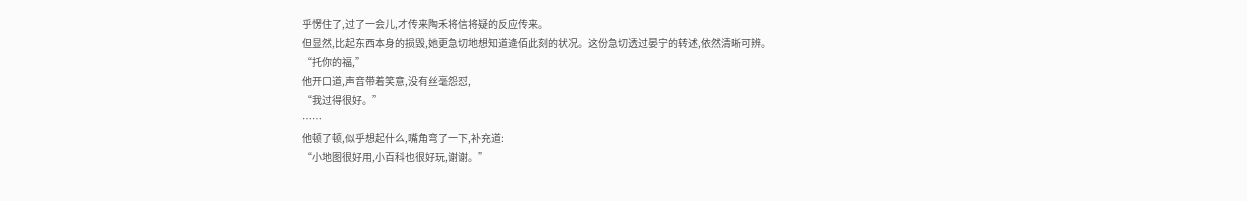乎愣住了,过了一会儿,才传来陶禾将信将疑的反应传来。
但显然,比起东西本身的损毁,她更急切地想知道逄佰此刻的状况。这份急切透过晏宁的转述,依然清晰可辨。
“托你的福,”
他开口道,声音带着笑意,没有丝毫怨怼,
“我过得很好。”
……
他顿了顿,似乎想起什么,嘴角弯了一下,补充道:
“小地图很好用,小百科也很好玩,谢谢。”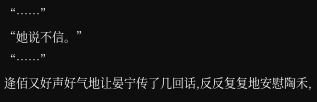“……”
“她说不信。”
“……”
逄佰又好声好气地让晏宁传了几回话,反反复复地安慰陶禾,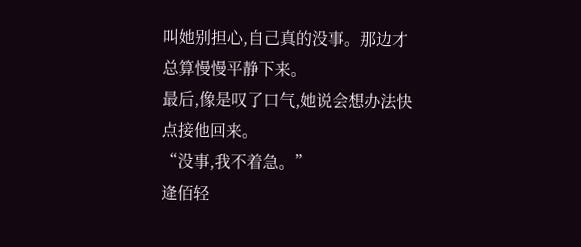叫她别担心,自己真的没事。那边才总算慢慢平静下来。
最后,像是叹了口气,她说会想办法快点接他回来。
“没事,我不着急。”
逄佰轻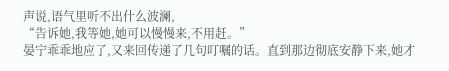声说,语气里听不出什么波澜,
“告诉她,我等她,她可以慢慢来,不用赶。”
晏宁乖乖地应了,又来回传递了几句叮嘱的话。直到那边彻底安静下来,她才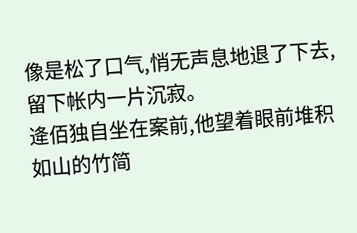像是松了口气,悄无声息地退了下去,留下帐内一片沉寂。
逄佰独自坐在案前,他望着眼前堆积如山的竹简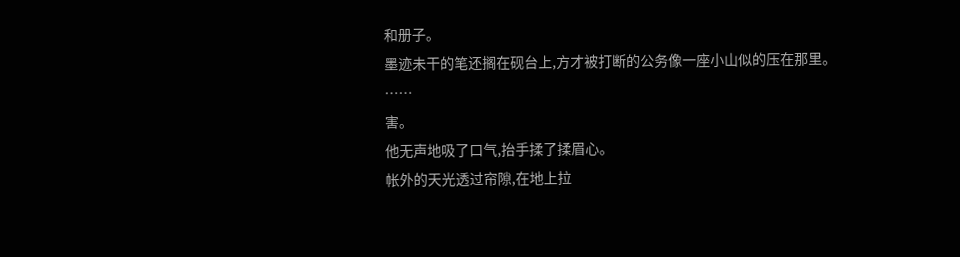和册子。
墨迹未干的笔还搁在砚台上,方才被打断的公务像一座小山似的压在那里。
……
害。
他无声地吸了口气,抬手揉了揉眉心。
帐外的天光透过帘隙,在地上拉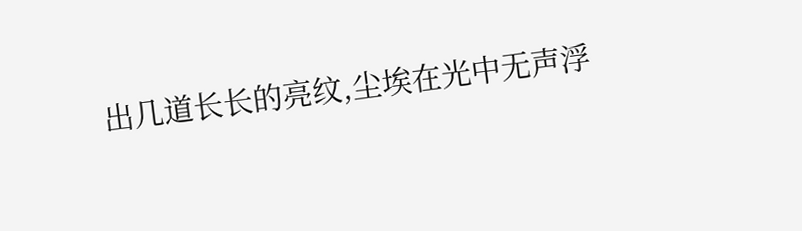出几道长长的亮纹,尘埃在光中无声浮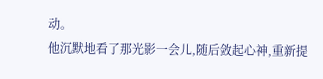动。
他沉默地看了那光影一会儿,随后敛起心神,重新提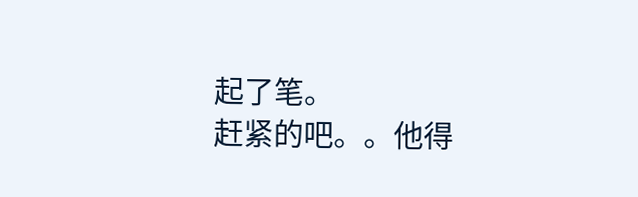起了笔。
赶紧的吧。。他得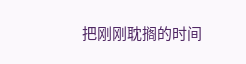把刚刚耽搁的时间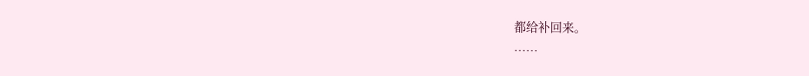都给补回来。
……